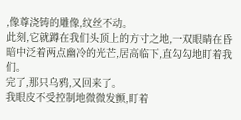,像尊浇铸的雕像,纹丝不动。
此刻,它就蹲在我们头顶上的方寸之地,一双眼睛在昏暗中泛着两点幽冷的光芒,居高临下,直勾勾地盯着我们。
完了,那只乌鸦,又回来了。
我眼皮不受控制地微微发颤,盯着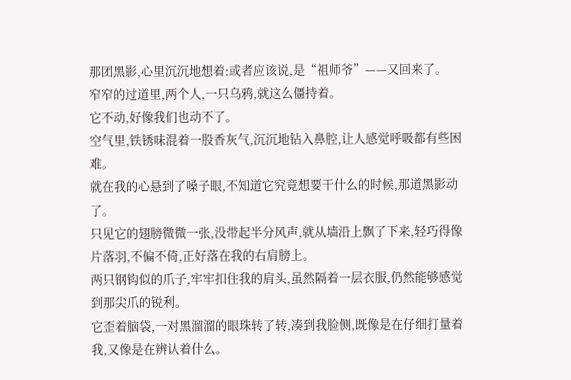那团黑影,心里沉沉地想着:或者应该说,是“祖师爷”——又回来了。
窄窄的过道里,两个人,一只乌鸦,就这么僵持着。
它不动,好像我们也动不了。
空气里,铁锈味混着一股香灰气,沉沉地钻入鼻腔,让人感觉呼吸都有些困难。
就在我的心悬到了嗓子眼,不知道它究竟想要干什么的时候,那道黑影动了。
只见它的翅膀微微一张,没带起半分风声,就从墙沿上飘了下来,轻巧得像片落羽,不偏不倚,正好落在我的右肩膀上。
两只钢钩似的爪子,牢牢扣住我的肩头,虽然隔着一层衣服,仍然能够感觉到那尖爪的锐利。
它歪着脑袋,一对黑溜溜的眼珠转了转,凑到我脸侧,既像是在仔细打量着我,又像是在辨认着什么。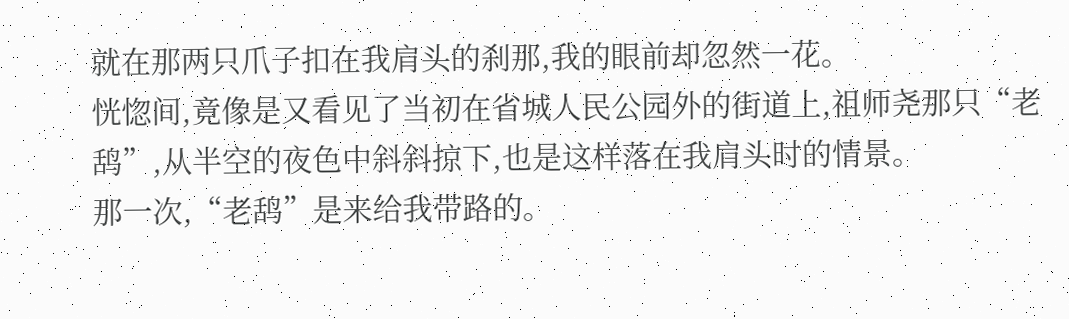就在那两只爪子扣在我肩头的刹那,我的眼前却忽然一花。
恍惚间,竟像是又看见了当初在省城人民公园外的街道上,祖师尧那只“老鸹”,从半空的夜色中斜斜掠下,也是这样落在我肩头时的情景。
那一次,“老鸹”是来给我带路的。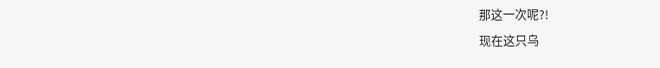那这一次呢?!
现在这只乌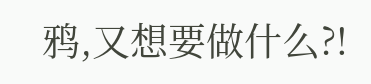鸦,又想要做什么?!